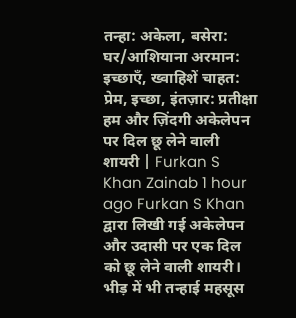तन्हा: अकेला, बसेरा: घर/आशियाना अरमान: इच्छाएँ, ख्वाहिशें चाहत: प्रेम, इच्छा, इंतज़ार: प्रतीक्षा
हम और ज़िंदगी अकेलेपन पर दिल छू लेने वाली शायरी | Furkan S Khan Zainab 1 hour ago Furkan S Khan द्वारा लिखी गई अकेलेपन और उदासी पर एक दिल को छू लेने वाली शायरी। भीड़ में भी तन्हाई महसूस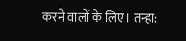करने वालों के लिए। तन्हा: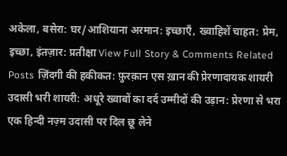अकेला, बसेरा: घर/आशियाना अरमान: इच्छाएँ, ख्वाहिशें चाहत: प्रेम, इच्छा, इंतज़ार: प्रतीक्षा View Full Story & Comments Related Posts ज़िंदगी की हकीकत: फ़ुरक़ान एस ख़ान की प्रेरणादायक शायरी उदासी भरी शायरी: अधूरे ख्वाबों का दर्द उम्मीदों की उड़ान: प्रेरणा से भरा एक हिन्दी नज़्म उदासी पर दिल छू लेने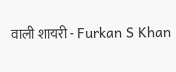वाली शायरी - Furkan S Khan